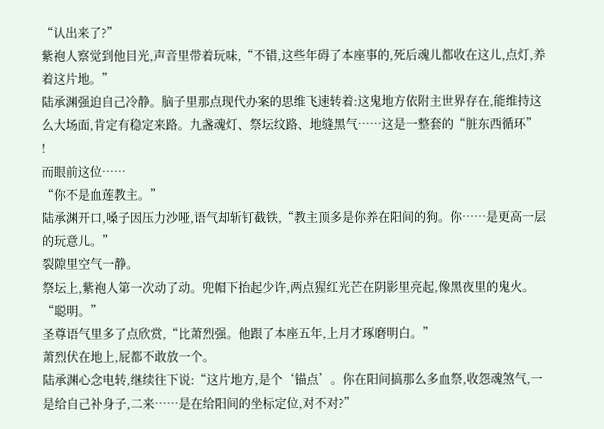“认出来了?”
紫袍人察觉到他目光,声音里带着玩味,“不错,这些年碍了本座事的,死后魂儿都收在这儿,点灯,养着这片地。”
陆承渊强迫自己冷静。脑子里那点现代办案的思维飞速转着:这鬼地方依附主世界存在,能维持这么大场面,肯定有稳定来路。九盏魂灯、祭坛纹路、地缝黑气……这是一整套的“脏东西循环”
!
而眼前这位……
“你不是血莲教主。”
陆承渊开口,嗓子因压力沙哑,语气却斩钉截铁,“教主顶多是你养在阳间的狗。你……是更高一层的玩意儿。”
裂隙里空气一静。
祭坛上,紫袍人第一次动了动。兜帽下抬起少许,两点猩红光芒在阴影里亮起,像黑夜里的鬼火。
“聪明。”
圣尊语气里多了点欣赏,“比萧烈强。他跟了本座五年,上月才琢磨明白。”
萧烈伏在地上,屁都不敢放一个。
陆承渊心念电转,继续往下说:“这片地方,是个‘锚点’。你在阳间搞那么多血祭,收怨魂煞气,一是给自己补身子,二来……是在给阳间的坐标定位,对不对?”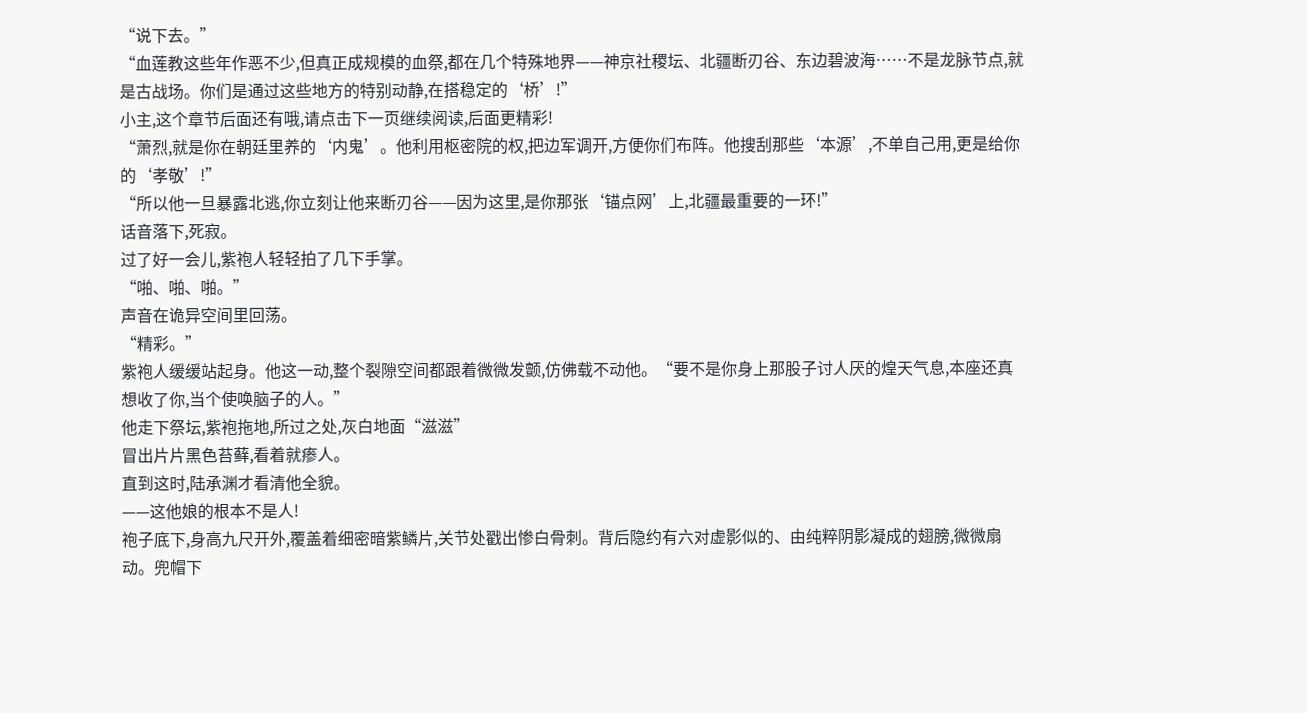“说下去。”
“血莲教这些年作恶不少,但真正成规模的血祭,都在几个特殊地界——神京社稷坛、北疆断刃谷、东边碧波海……不是龙脉节点,就是古战场。你们是通过这些地方的特别动静,在搭稳定的‘桥’!”
小主,这个章节后面还有哦,请点击下一页继续阅读,后面更精彩!
“萧烈,就是你在朝廷里养的‘内鬼’。他利用枢密院的权,把边军调开,方便你们布阵。他搜刮那些‘本源’,不单自己用,更是给你的‘孝敬’!”
“所以他一旦暴露北逃,你立刻让他来断刃谷——因为这里,是你那张‘锚点网’上,北疆最重要的一环!”
话音落下,死寂。
过了好一会儿,紫袍人轻轻拍了几下手掌。
“啪、啪、啪。”
声音在诡异空间里回荡。
“精彩。”
紫袍人缓缓站起身。他这一动,整个裂隙空间都跟着微微发颤,仿佛载不动他。“要不是你身上那股子讨人厌的煌天气息,本座还真想收了你,当个使唤脑子的人。”
他走下祭坛,紫袍拖地,所过之处,灰白地面“滋滋”
冒出片片黑色苔藓,看着就瘆人。
直到这时,陆承渊才看清他全貌。
——这他娘的根本不是人!
袍子底下,身高九尺开外,覆盖着细密暗紫鳞片,关节处戳出惨白骨刺。背后隐约有六对虚影似的、由纯粹阴影凝成的翅膀,微微扇动。兜帽下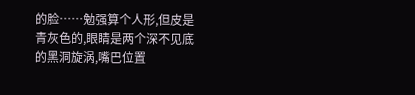的脸……勉强算个人形,但皮是青灰色的,眼睛是两个深不见底的黑洞旋涡,嘴巴位置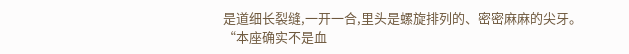是道细长裂缝,一开一合,里头是螺旋排列的、密密麻麻的尖牙。
“本座确实不是血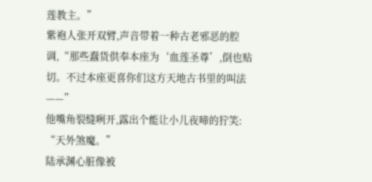莲教主。”
紫袍人张开双臂,声音带着一种古老邪恶的腔调,“那些蠢货供奉本座为‘血莲圣尊’,倒也贴切。不过本座更喜你们这方天地古书里的叫法——”
他嘴角裂缝咧开,露出个能让小儿夜啼的狞笑:
“天外煞魔。”
陆承渊心脏像被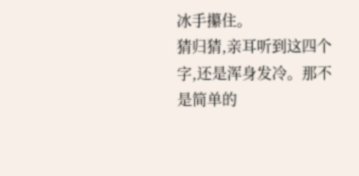冰手攥住。
猜归猜,亲耳听到这四个字,还是浑身发冷。那不是简单的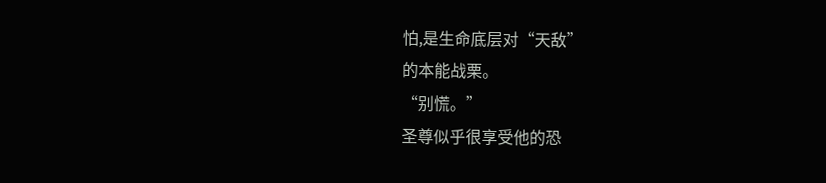怕,是生命底层对“天敌”
的本能战栗。
“别慌。”
圣尊似乎很享受他的恐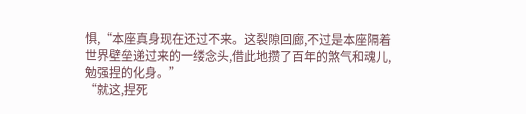惧,“本座真身现在还过不来。这裂隙回廊,不过是本座隔着世界壁垒递过来的一缕念头,借此地攒了百年的煞气和魂儿,勉强捏的化身。”
“就这,捏死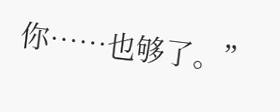你……也够了。”